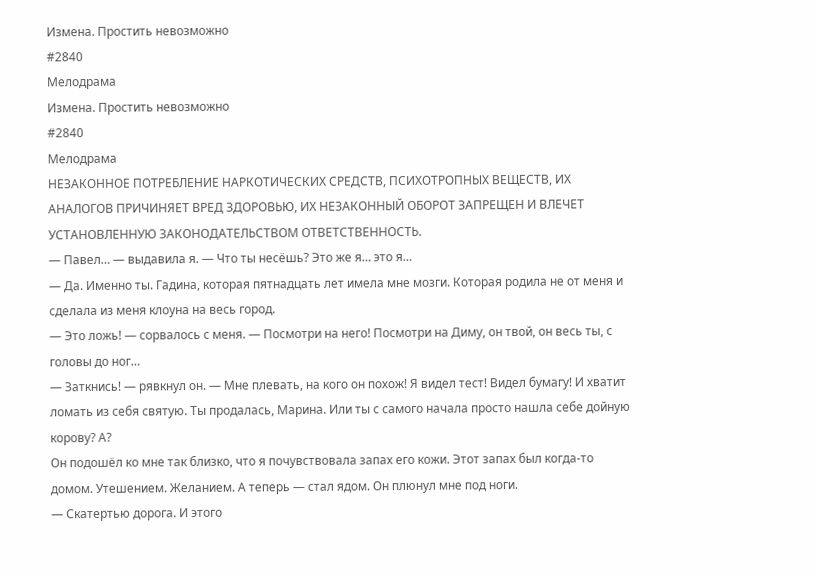Измена. Простить невозможно
#2840
Мелодрама
Измена. Простить невозможно
#2840
Мелодрама
НЕЗАКОННОЕ ПОТРЕБЛЕНИЕ НАРКОТИЧЕСКИХ СРЕДСТВ, ПСИХОТРОПНЫХ ВЕЩЕСТВ, ИХ АНАЛОГОВ ПРИЧИНЯЕТ ВРЕД ЗДОРОВЬЮ, ИХ НЕЗАКОННЫЙ ОБОРОТ ЗАПРЕЩЕН И ВЛЕЧЕТ УСТАНОВЛЕННУЮ ЗАКОНОДАТЕЛЬСТВОМ ОТВЕТСТВЕННОСТЬ.
— Павел… — выдавила я. — Что ты несёшь? Это же я… это я…
— Да. Именно ты. Гадина, которая пятнадцать лет имела мне мозги. Которая родила не от меня и сделала из меня клоуна на весь город.
— Это ложь! — сорвалось с меня. — Посмотри на него! Посмотри на Диму, он твой, он весь ты, с головы до ног…
— Заткнись! — рявкнул он. — Мне плевать, на кого он похож! Я видел тест! Видел бумагу! И хватит ломать из себя святую. Ты продалась, Марина. Или ты с самого начала просто нашла себе дойную корову? А?
Он подошёл ко мне так близко, что я почувствовала запах его кожи. Этот запах был когда-то домом. Утешением. Желанием. А теперь — стал ядом. Он плюнул мне под ноги.
— Скатертью дорога. И этого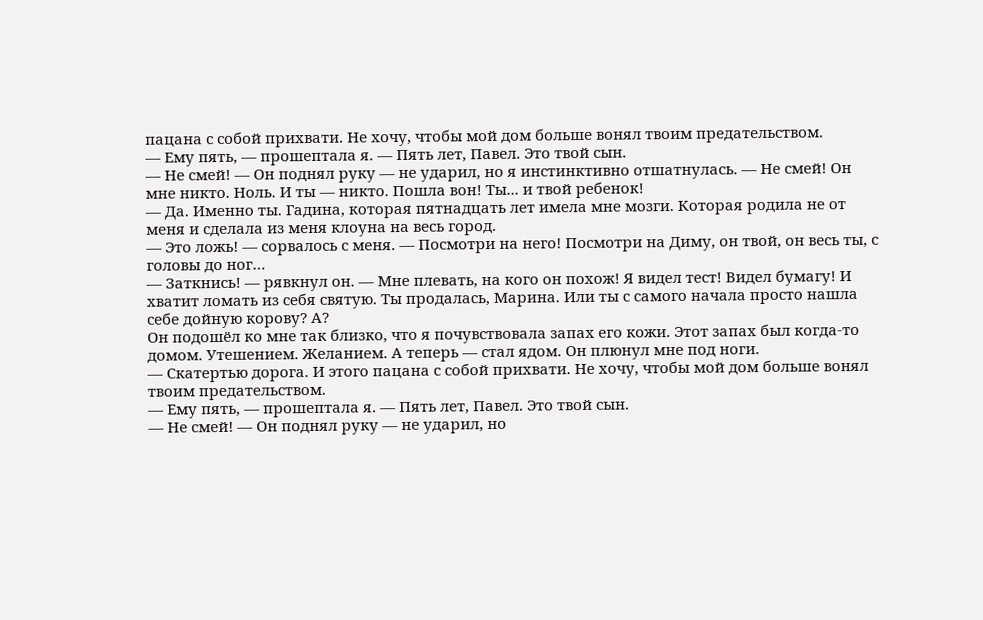пацана с собой прихвати. Не хочу, чтобы мой дом больше вонял твоим предательством.
— Ему пять, — прошептала я. — Пять лет, Павел. Это твой сын.
— Не смей! — Он поднял руку — не ударил, но я инстинктивно отшатнулась. — Не смей! Он мне никто. Ноль. И ты — никто. Пошла вон! Ты... и твой ребенок!
— Да. Именно ты. Гадина, которая пятнадцать лет имела мне мозги. Которая родила не от меня и сделала из меня клоуна на весь город.
— Это ложь! — сорвалось с меня. — Посмотри на него! Посмотри на Диму, он твой, он весь ты, с головы до ног…
— Заткнись! — рявкнул он. — Мне плевать, на кого он похож! Я видел тест! Видел бумагу! И хватит ломать из себя святую. Ты продалась, Марина. Или ты с самого начала просто нашла себе дойную корову? А?
Он подошёл ко мне так близко, что я почувствовала запах его кожи. Этот запах был когда-то домом. Утешением. Желанием. А теперь — стал ядом. Он плюнул мне под ноги.
— Скатертью дорога. И этого пацана с собой прихвати. Не хочу, чтобы мой дом больше вонял твоим предательством.
— Ему пять, — прошептала я. — Пять лет, Павел. Это твой сын.
— Не смей! — Он поднял руку — не ударил, но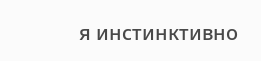я инстинктивно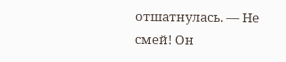отшатнулась. — Не смей! Он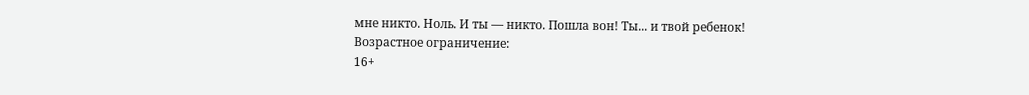мне никто. Ноль. И ты — никто. Пошла вон! Ты... и твой ребенок!
Возрастное ограничение:
16+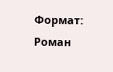Формат:
Роман